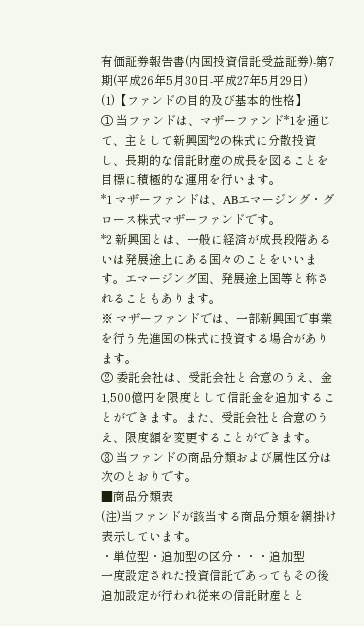有価証券報告書(内国投資信託受益証券)-第7期(平成26年5月30日-平成27年5月29日)
(1)【ファンドの目的及び基本的性格】
① 当ファンドは、マザーファンド*1を通じて、主として新興国*2の株式に分散投資し、長期的な信託財産の成長を図ることを目標に積極的な運用を行います。
*1 マザーファンドは、ABエマージング・グロース株式マザーファンドです。
*2 新興国とは、一般に経済が成長段階あるいは発展途上にある国々のことをいいます。エマージング国、発展途上国等と称されることもあります。
※ マザーファンドでは、一部新興国で事業を行う先進国の株式に投資する場合があります。
② 委託会社は、受託会社と合意のうえ、金1,500億円を限度として信託金を追加することができます。また、受託会社と合意のうえ、限度額を変更することができます。
③ 当ファンドの商品分類および属性区分は次のとおりです。
■商品分類表
(注)当ファンドが該当する商品分類を網掛け表示しています。
・単位型・追加型の区分・・・追加型
一度設定された投資信託であってもその後追加設定が行われ従来の信託財産とと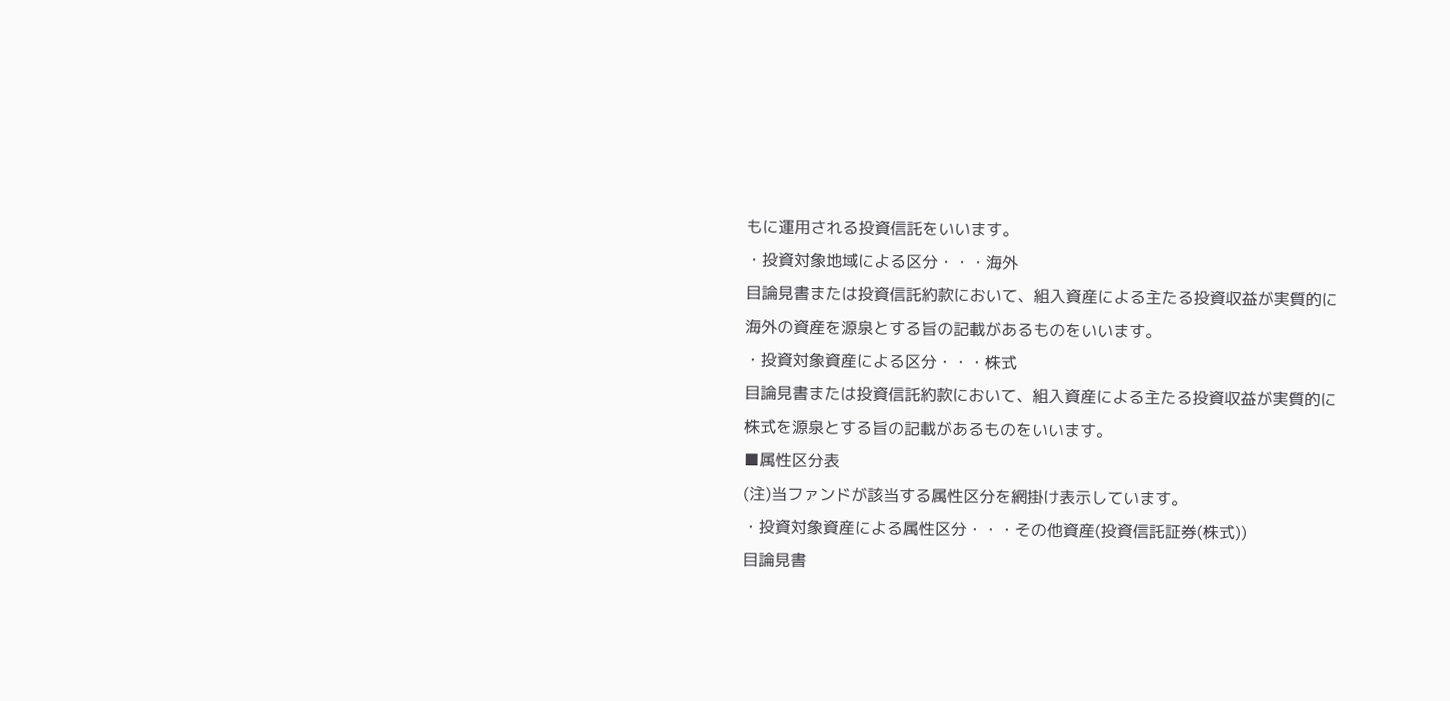もに運用される投資信託をいいます。
・投資対象地域による区分・・・海外
目論見書または投資信託約款において、組入資産による主たる投資収益が実質的に海外の資産を源泉とする旨の記載があるものをいいます。
・投資対象資産による区分・・・株式
目論見書または投資信託約款において、組入資産による主たる投資収益が実質的に株式を源泉とする旨の記載があるものをいいます。
■属性区分表
(注)当ファンドが該当する属性区分を網掛け表示しています。
・投資対象資産による属性区分・・・その他資産(投資信託証券(株式))
目論見書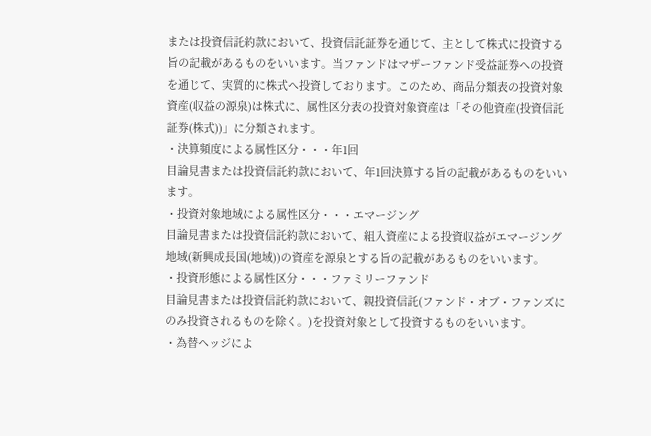または投資信託約款において、投資信託証券を通じて、主として株式に投資する旨の記載があるものをいいます。当ファンドはマザーファンド受益証券への投資を通じて、実質的に株式へ投資しております。このため、商品分類表の投資対象資産(収益の源泉)は株式に、属性区分表の投資対象資産は「その他資産(投資信託証券(株式))」に分類されます。
・決算頻度による属性区分・・・年1回
目論見書または投資信託約款において、年1回決算する旨の記載があるものをいいます。
・投資対象地域による属性区分・・・エマージング
目論見書または投資信託約款において、組入資産による投資収益がエマージング地域(新興成長国(地域))の資産を源泉とする旨の記載があるものをいいます。
・投資形態による属性区分・・・ファミリーファンド
目論見書または投資信託約款において、親投資信託(ファンド・オブ・ファンズにのみ投資されるものを除く。)を投資対象として投資するものをいいます。
・為替ヘッジによ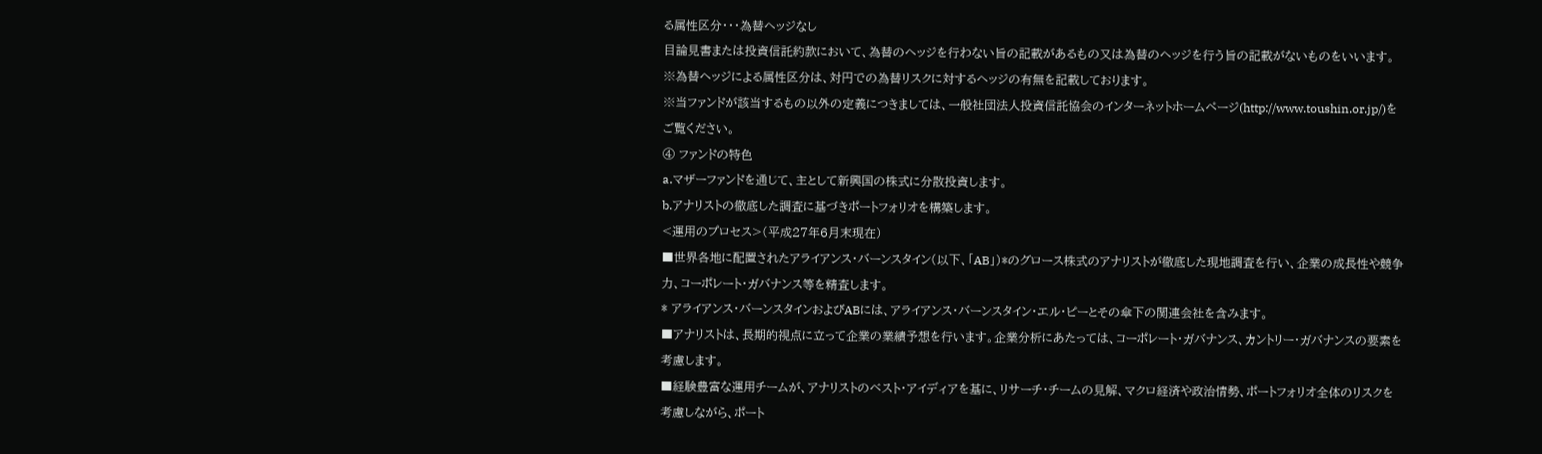る属性区分・・・為替ヘッジなし
目論見書または投資信託約款において、為替のヘッジを行わない旨の記載があるもの又は為替のヘッジを行う旨の記載がないものをいいます。
※為替ヘッジによる属性区分は、対円での為替リスクに対するヘッジの有無を記載しております。
※当ファンドが該当するもの以外の定義につきましては、一般社団法人投資信託協会のインターネットホームページ(http://www.toushin.or.jp/)をご覧ください。
④ ファンドの特色
a.マザーファンドを通じて、主として新興国の株式に分散投資します。
b.アナリストの徹底した調査に基づきポートフォリオを構築します。
<運用のプロセス>(平成27年6月末現在)
■世界各地に配置されたアライアンス・バーンスタイン(以下、「AB」)*のグロース株式のアナリストが徹底した現地調査を行い、企業の成長性や競争力、コーポレート・ガバナンス等を精査します。
* アライアンス・バーンスタインおよびABには、アライアンス・バーンスタイン・エル・ピーとその傘下の関連会社を含みます。
■アナリストは、長期的視点に立って企業の業績予想を行います。企業分析にあたっては、コーポレート・ガバナンス、カントリー・ガバナンスの要素を考慮します。
■経験豊富な運用チームが、アナリストのベスト・アイディアを基に、リサーチ・チームの見解、マクロ経済や政治情勢、ポートフォリオ全体のリスクを考慮しながら、ポート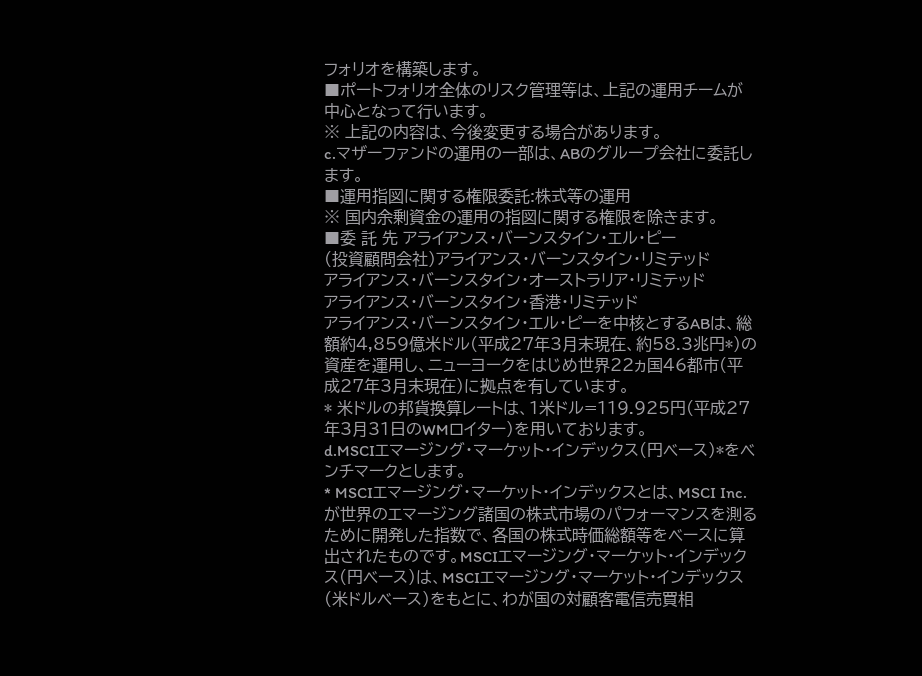フォリオを構築します。
■ポートフォリオ全体のリスク管理等は、上記の運用チームが中心となって行います。
※ 上記の内容は、今後変更する場合があります。
c.マザーファンドの運用の一部は、ABのグループ会社に委託します。
■運用指図に関する権限委託:株式等の運用
※ 国内余剰資金の運用の指図に関する権限を除きます。
■委 託 先 アライアンス・バーンスタイン・エル・ピー
(投資顧問会社)アライアンス・バーンスタイン・リミテッド
アライアンス・バーンスタイン・オーストラリア・リミテッド
アライアンス・バーンスタイン・香港・リミテッド
アライアンス・バーンスタイン・エル・ピーを中核とするABは、総額約4,859億米ドル(平成27年3月末現在、約58.3兆円*)の資産を運用し、ニューヨークをはじめ世界22ヵ国46都市(平成27年3月末現在)に拠点を有しています。
* 米ドルの邦貨換算レートは、1米ドル=119.925円(平成27年3月31日のWMロイター)を用いております。
d.MSCIエマージング・マーケット・インデックス(円ベース)*をベンチマークとします。
* MSCIエマージング・マーケット・インデックスとは、MSCI Inc.が世界のエマージング諸国の株式市場のパフォーマンスを測るために開発した指数で、各国の株式時価総額等をベースに算出されたものです。MSCIエマージング・マーケット・インデックス(円ベース)は、MSCIエマージング・マーケット・インデックス(米ドルベース)をもとに、わが国の対顧客電信売買相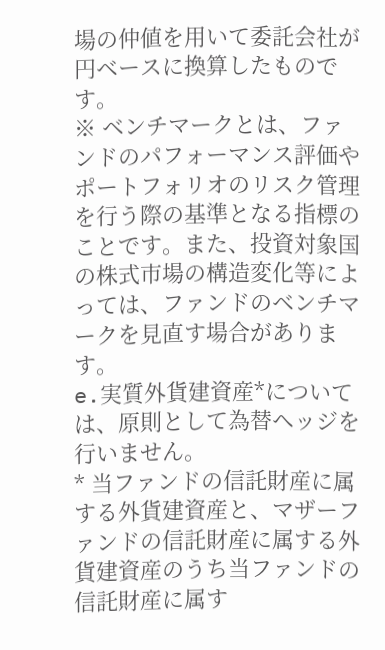場の仲値を用いて委託会社が円ベースに換算したものです。
※ ベンチマークとは、ファンドのパフォーマンス評価やポートフォリオのリスク管理を行う際の基準となる指標のことです。また、投資対象国の株式市場の構造変化等によっては、ファンドのベンチマークを見直す場合があります。
e.実質外貨建資産*については、原則として為替ヘッジを行いません。
* 当ファンドの信託財産に属する外貨建資産と、マザーファンドの信託財産に属する外貨建資産のうち当ファンドの信託財産に属す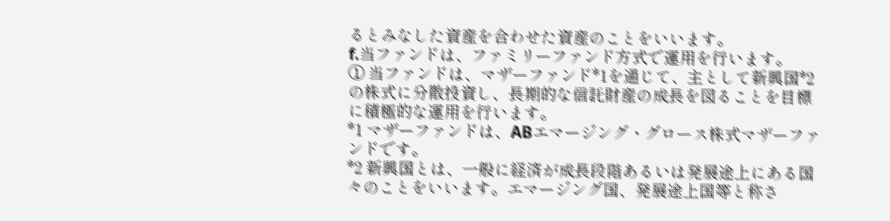るとみなした資産を合わせた資産のことをいいます。
f.当ファンドは、ファミリーファンド方式で運用を行います。
① 当ファンドは、マザーファンド*1を通じて、主として新興国*2の株式に分散投資し、長期的な信託財産の成長を図ることを目標に積極的な運用を行います。
*1 マザーファンドは、ABエマージング・グロース株式マザーファンドです。
*2 新興国とは、一般に経済が成長段階あるいは発展途上にある国々のことをいいます。エマージング国、発展途上国等と称さ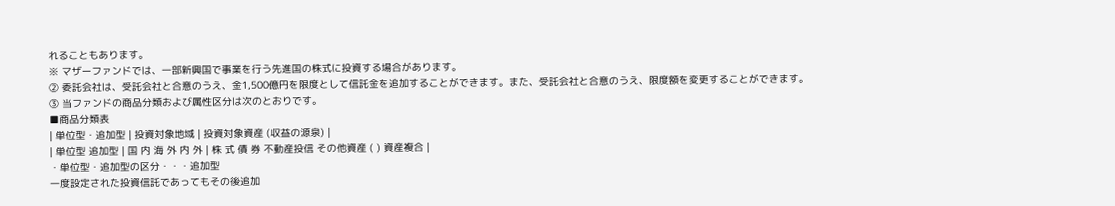れることもあります。
※ マザーファンドでは、一部新興国で事業を行う先進国の株式に投資する場合があります。
② 委託会社は、受託会社と合意のうえ、金1,500億円を限度として信託金を追加することができます。また、受託会社と合意のうえ、限度額を変更することができます。
③ 当ファンドの商品分類および属性区分は次のとおりです。
■商品分類表
| 単位型・追加型 | 投資対象地域 | 投資対象資産 (収益の源泉) |
| 単位型 追加型 | 国 内 海 外 内 外 | 株 式 債 券 不動産投信 その他資産 ( ) 資産複合 |
・単位型・追加型の区分・・・追加型
一度設定された投資信託であってもその後追加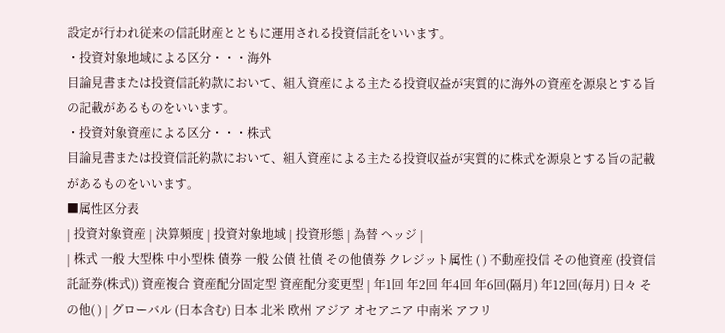設定が行われ従来の信託財産とともに運用される投資信託をいいます。
・投資対象地域による区分・・・海外
目論見書または投資信託約款において、組入資産による主たる投資収益が実質的に海外の資産を源泉とする旨の記載があるものをいいます。
・投資対象資産による区分・・・株式
目論見書または投資信託約款において、組入資産による主たる投資収益が実質的に株式を源泉とする旨の記載があるものをいいます。
■属性区分表
| 投資対象資産 | 決算頻度 | 投資対象地域 | 投資形態 | 為替 ヘッジ |
| 株式 一般 大型株 中小型株 債券 一般 公債 社債 その他債券 クレジット属性 ( ) 不動産投信 その他資産 (投資信託証券(株式)) 資産複合 資産配分固定型 資産配分変更型 | 年1回 年2回 年4回 年6回(隔月) 年12回(毎月) 日々 その他( ) | グローバル (日本含む) 日本 北米 欧州 アジア オセアニア 中南米 アフリ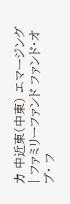カ 中近東(中東) エマージング | ファミリーファンド ファンド・オブ・ フ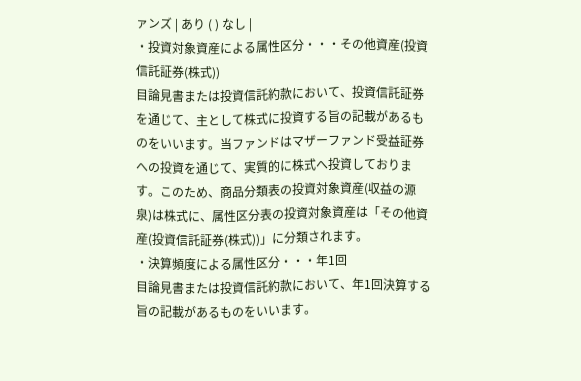ァンズ | あり ( ) なし |
・投資対象資産による属性区分・・・その他資産(投資信託証券(株式))
目論見書または投資信託約款において、投資信託証券を通じて、主として株式に投資する旨の記載があるものをいいます。当ファンドはマザーファンド受益証券への投資を通じて、実質的に株式へ投資しております。このため、商品分類表の投資対象資産(収益の源泉)は株式に、属性区分表の投資対象資産は「その他資産(投資信託証券(株式))」に分類されます。
・決算頻度による属性区分・・・年1回
目論見書または投資信託約款において、年1回決算する旨の記載があるものをいいます。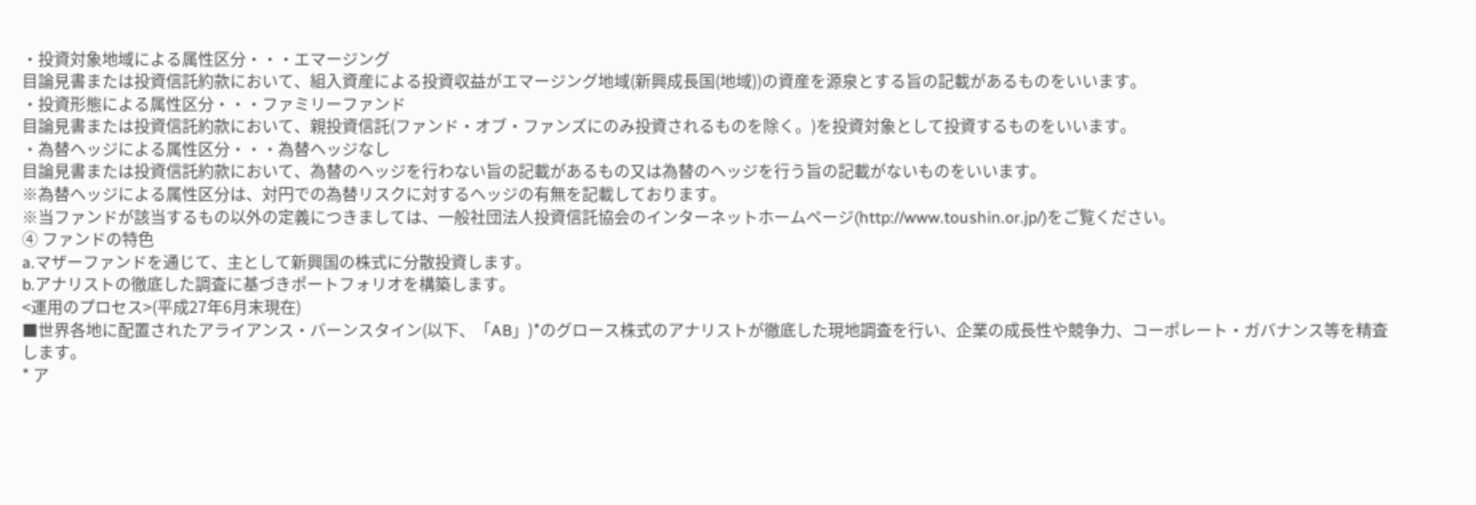・投資対象地域による属性区分・・・エマージング
目論見書または投資信託約款において、組入資産による投資収益がエマージング地域(新興成長国(地域))の資産を源泉とする旨の記載があるものをいいます。
・投資形態による属性区分・・・ファミリーファンド
目論見書または投資信託約款において、親投資信託(ファンド・オブ・ファンズにのみ投資されるものを除く。)を投資対象として投資するものをいいます。
・為替ヘッジによる属性区分・・・為替ヘッジなし
目論見書または投資信託約款において、為替のヘッジを行わない旨の記載があるもの又は為替のヘッジを行う旨の記載がないものをいいます。
※為替ヘッジによる属性区分は、対円での為替リスクに対するヘッジの有無を記載しております。
※当ファンドが該当するもの以外の定義につきましては、一般社団法人投資信託協会のインターネットホームページ(http://www.toushin.or.jp/)をご覧ください。
④ ファンドの特色
a.マザーファンドを通じて、主として新興国の株式に分散投資します。
b.アナリストの徹底した調査に基づきポートフォリオを構築します。
<運用のプロセス>(平成27年6月末現在)
■世界各地に配置されたアライアンス・バーンスタイン(以下、「AB」)*のグロース株式のアナリストが徹底した現地調査を行い、企業の成長性や競争力、コーポレート・ガバナンス等を精査します。
* ア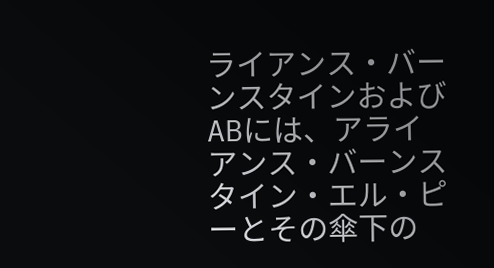ライアンス・バーンスタインおよびABには、アライアンス・バーンスタイン・エル・ピーとその傘下の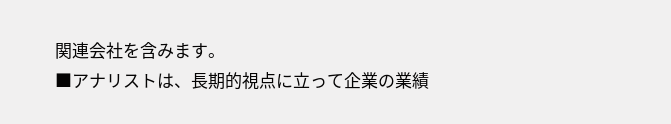関連会社を含みます。
■アナリストは、長期的視点に立って企業の業績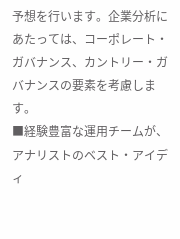予想を行います。企業分析にあたっては、コーポレート・ガバナンス、カントリー・ガバナンスの要素を考慮します。
■経験豊富な運用チームが、アナリストのベスト・アイディ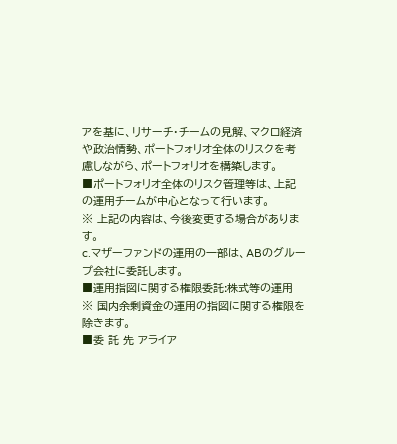アを基に、リサーチ・チームの見解、マクロ経済や政治情勢、ポートフォリオ全体のリスクを考慮しながら、ポートフォリオを構築します。
■ポートフォリオ全体のリスク管理等は、上記の運用チームが中心となって行います。
※ 上記の内容は、今後変更する場合があります。
c.マザーファンドの運用の一部は、ABのグループ会社に委託します。
■運用指図に関する権限委託:株式等の運用
※ 国内余剰資金の運用の指図に関する権限を除きます。
■委 託 先 アライア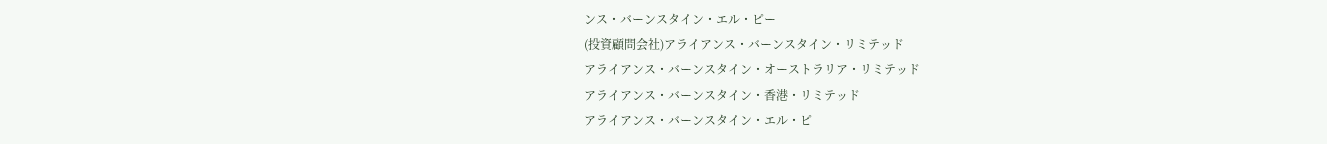ンス・バーンスタイン・エル・ピー
(投資顧問会社)アライアンス・バーンスタイン・リミテッド
アライアンス・バーンスタイン・オーストラリア・リミテッド
アライアンス・バーンスタイン・香港・リミテッド
アライアンス・バーンスタイン・エル・ピ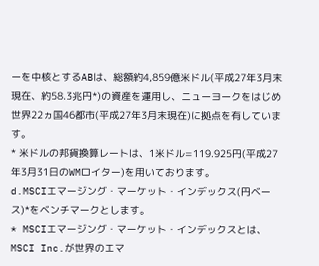ーを中核とするABは、総額約4,859億米ドル(平成27年3月末現在、約58.3兆円*)の資産を運用し、ニューヨークをはじめ世界22ヵ国46都市(平成27年3月末現在)に拠点を有しています。
* 米ドルの邦貨換算レートは、1米ドル=119.925円(平成27年3月31日のWMロイター)を用いております。
d.MSCIエマージング・マーケット・インデックス(円ベース)*をベンチマークとします。
* MSCIエマージング・マーケット・インデックスとは、MSCI Inc.が世界のエマ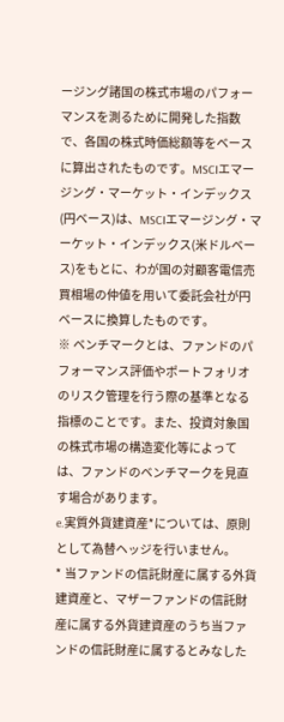ージング諸国の株式市場のパフォーマンスを測るために開発した指数で、各国の株式時価総額等をベースに算出されたものです。MSCIエマージング・マーケット・インデックス(円ベース)は、MSCIエマージング・マーケット・インデックス(米ドルベース)をもとに、わが国の対顧客電信売買相場の仲値を用いて委託会社が円ベースに換算したものです。
※ ベンチマークとは、ファンドのパフォーマンス評価やポートフォリオのリスク管理を行う際の基準となる指標のことです。また、投資対象国の株式市場の構造変化等によっては、ファンドのベンチマークを見直す場合があります。
e.実質外貨建資産*については、原則として為替ヘッジを行いません。
* 当ファンドの信託財産に属する外貨建資産と、マザーファンドの信託財産に属する外貨建資産のうち当ファンドの信託財産に属するとみなした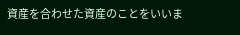資産を合わせた資産のことをいいま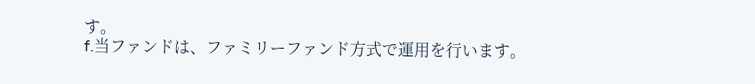す。
f.当ファンドは、ファミリーファンド方式で運用を行います。